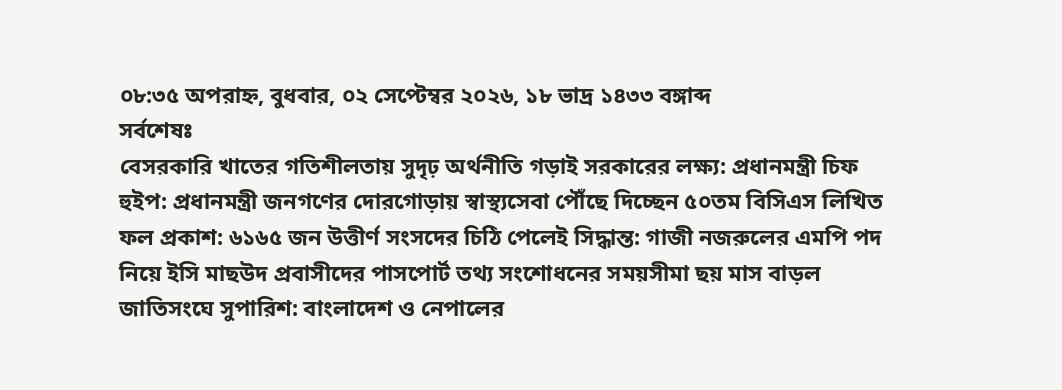০৮:৩৫ অপরাহ্ন, বুধবার, ০২ সেপ্টেম্বর ২০২৬, ১৮ ভাদ্র ১৪৩৩ বঙ্গাব্দ
সর্বশেষঃ
বেসরকারি খাতের গতিশীলতায় সুদৃঢ় অর্থনীতি গড়াই সরকারের লক্ষ্য: প্রধানমন্ত্রী চিফ হুইপ: প্রধানমন্ত্রী জনগণের দোরগোড়ায় স্বাস্থ্যসেবা পৌঁছে দিচ্ছেন ৫০তম বিসিএস লিখিত ফল প্রকাশ: ৬১৬৫ জন উত্তীর্ণ সংসদের চিঠি পেলেই সিদ্ধান্ত: গাজী নজরুলের এমপি পদ নিয়ে ইসি মাছউদ প্রবাসীদের পাসপোর্ট তথ্য সংশোধনের সময়সীমা ছয় মাস বাড়ল জাতিসংঘে সুপারিশ: বাংলাদেশ ও নেপালের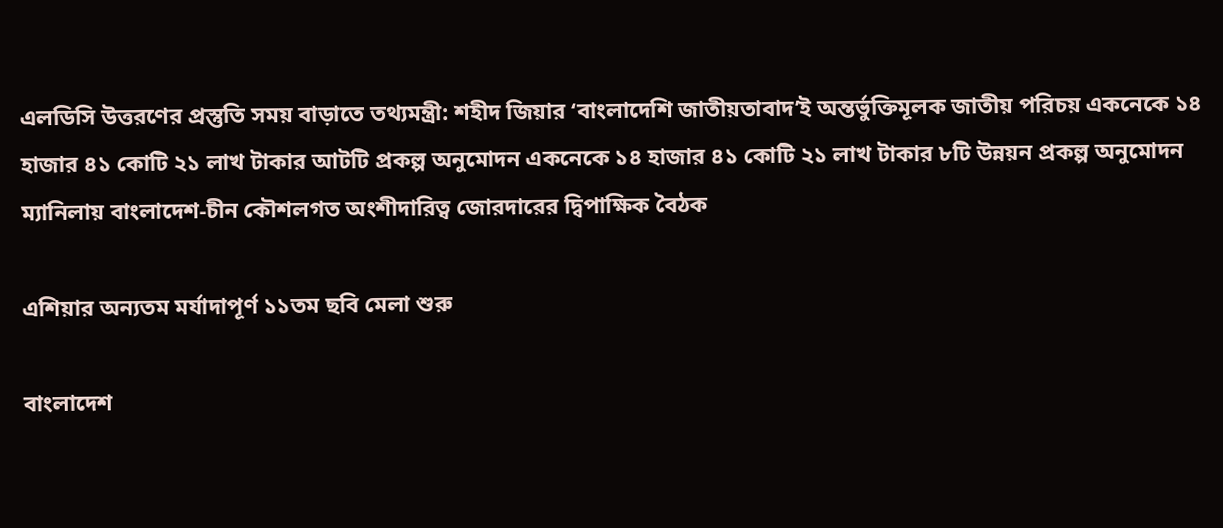এলডিসি উত্তরণের প্রস্তুতি সময় বাড়াতে তথ্যমন্ত্রী: শহীদ জিয়ার ‘বাংলাদেশি জাতীয়তাবাদ’ই অন্তর্ভুক্তিমূলক জাতীয় পরিচয় একনেকে ১৪ হাজার ৪১ কোটি ২১ লাখ টাকার আটটি প্রকল্প অনুমোদন একনেকে ১৪ হাজার ৪১ কোটি ২১ লাখ টাকার ৮টি উন্নয়ন প্রকল্প অনুমোদন ম্যানিলায় বাংলাদেশ-চীন কৌশলগত অংশীদারিত্ব জোরদারের দ্বিপাক্ষিক বৈঠক

এশিয়ার অন্যতম মর্যাদাপূর্ণ ১১তম ছবি মেলা শুরু

বাংলাদেশ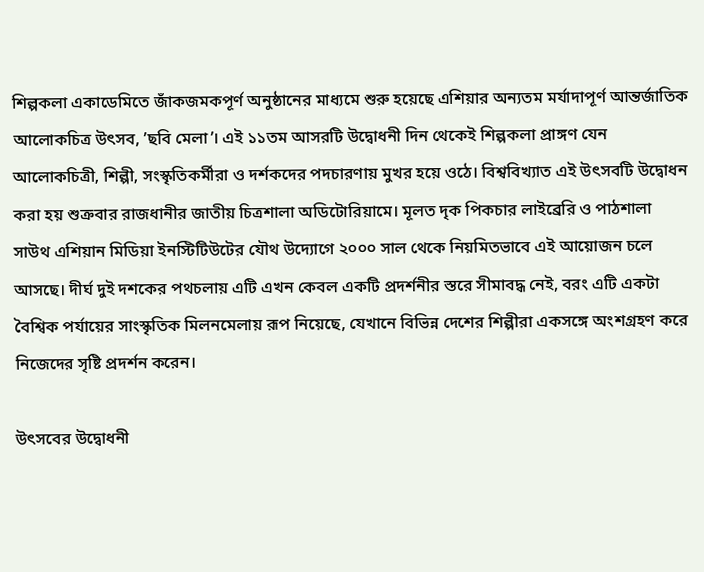শিল্পকলা একাডেমিতে জাঁকজমকপূর্ণ অনুষ্ঠানের মাধ্যমে শুরু হয়েছে এশিয়ার অন্যতম মর্যাদাপূর্ণ আন্তর্জাতিক আলোকচিত্র উৎসব, ’ছবি মেলা’। এই ১১তম আসরটি উদ্বোধনী দিন থেকেই শিল্পকলা প্রাঙ্গণ যেন আলোকচিত্রী, শিল্পী, সংস্কৃতিকর্মীরা ও দর্শকদের পদচারণায় মুখর হয়ে ওঠে। বিশ্ববিখ্যাত এই উৎসবটি উদ্বোধন করা হয় শুক্রবার রাজধানীর জাতীয় চিত্রশালা অডিটোরিয়ামে। মূলত দৃক পিকচার লাইব্রেরি ও পাঠশালা সাউথ এশিয়ান মিডিয়া ইনস্টিটিউটের যৌথ উদ্যোগে ২০০০ সাল থেকে নিয়মিতভাবে এই আয়োজন চলে আসছে। দীর্ঘ দুই দশকের পথচলায় এটি এখন কেবল একটি প্রদর্শনীর স্তরে সীমাবদ্ধ নেই, বরং এটি একটা বৈশ্বিক পর্যায়ের সাংস্কৃতিক মিলনমেলায় রূপ নিয়েছে, যেখানে বিভিন্ন দেশের শিল্পীরা একসঙ্গে অংশগ্রহণ করে নিজেদের সৃষ্টি প্রদর্শন করেন।

উৎসবের উদ্বোধনী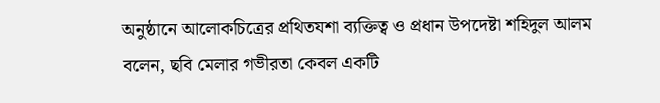অনুষ্ঠানে আলোকচিত্রের প্রথিতযশা ব্যক্তিত্ব ও প্রধান উপদেষ্টা শহিদুল আলম বলেন, ছবি মেলার গভীরতা কেবল একটি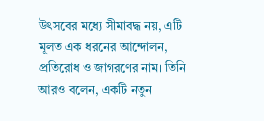উৎসবের মধ্যে সীমাবদ্ধ নয়, এটি মূলত এক ধরনের আন্দোলন, প্রতিরোধ ও জাগরণের নাম। তিনি আরও বলেন, একটি নতুন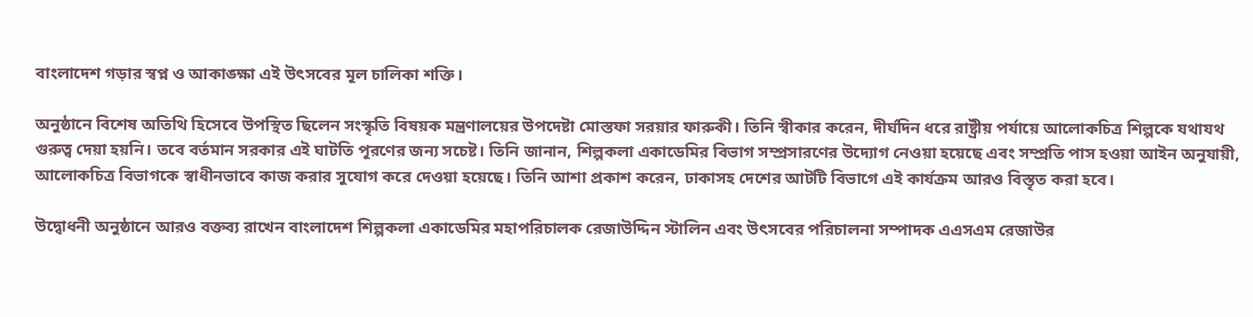বাংলাদেশ গড়ার স্বপ্ন ও আকাঙ্ক্ষা এই উৎসবের মূল চালিকা শক্তি।

অনুষ্ঠানে বিশেষ অতিথি হিসেবে উপস্থিত ছিলেন সংস্কৃতি বিষয়ক মন্ত্রণালয়ের উপদেষ্টা মোস্তফা সরয়ার ফারুকী। তিনি স্বীকার করেন, দীর্ঘদিন ধরে রাষ্ট্রীয় পর্যায়ে আলোকচিত্র শিল্পকে যথাযথ গুরুত্ব দেয়া হয়নি। তবে বর্তমান সরকার এই ঘাটতি পূরণের জন্য সচেষ্ট। তিনি জানান, শিল্পকলা একাডেমির বিভাগ সম্প্রসারণের উদ্যোগ নেওয়া হয়েছে এবং সম্প্রতি পাস হওয়া আইন অনুযায়ী, আলোকচিত্র বিভাগকে স্বাধীনভাবে কাজ করার সুযোগ করে দেওয়া হয়েছে। তিনি আশা প্রকাশ করেন, ঢাকাসহ দেশের আটটি বিভাগে এই কার্যক্রম আরও বিস্তৃত করা হবে।

উদ্বোধনী অনুষ্ঠানে আরও বক্তব্য রাখেন বাংলাদেশ শিল্পকলা একাডেমির মহাপরিচালক রেজাউদ্দিন স্টালিন এবং উৎসবের পরিচালনা সম্পাদক এএসএম রেজাউর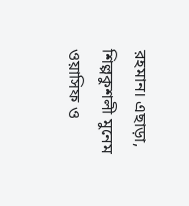রহমান। এছাড়া, শিল্পকুশলী মুনেম ওয়াসিফ ও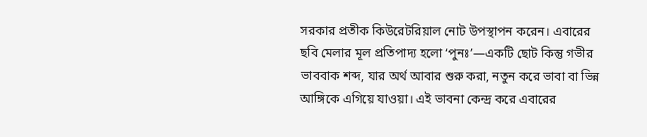সরকার প্রতীক কিউরেটরিয়াল নোট উপস্থাপন করেন। এবারের ছবি মেলার মূল প্রতিপাদ্য হলো ‘পুনঃ’—একটি ছোট কিন্তু গভীর ভাববাক শব্দ, যার অর্থ আবার শুরু করা, নতুন করে ভাবা বা ভিন্ন আঙ্গিকে এগিয়ে যাওয়া। এই ভাবনা কেন্দ্র করে এবারের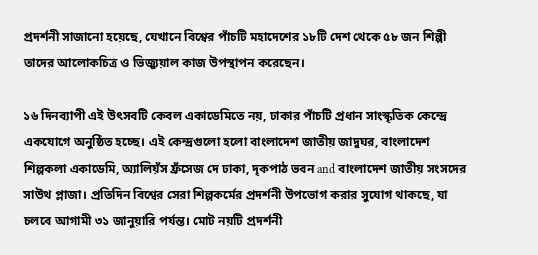প্রদর্শনী সাজানো হয়েছে, যেখানে বিশ্বের পাঁচটি মহাদেশের ১৮টি দেশ থেকে ৫৮ জন শিল্পী তাদের আলোকচিত্র ও ভিজ্যুয়াল কাজ উপস্থাপন করেছেন।

১৬ দিনব্যাপী এই উৎসবটি কেবল একাডেমিতে নয়, ঢাকার পাঁচটি প্রধান সাংস্কৃতিক কেন্দ্রে একযোগে অনুষ্ঠিত হচ্ছে। এই কেন্দ্রগুলো হলো বাংলাদেশ জাতীয় জাদুঘর, বাংলাদেশ শিল্পকলা একাডেমি, অ্যালিয়ঁস ফ্রঁসেজ দে ঢাকা, দৃকপাঠ ভবন and বাংলাদেশ জাতীয় সংসদের সাউথ প্লাজা। প্রতিদিন বিশ্বের সেরা শিল্পকর্মের প্রদর্শনী উপভোগ করার সুযোগ থাকছে, যা চলবে আগামী ৩১ জানুয়ারি পর্যন্ত। মোট নয়টি প্রদর্শনী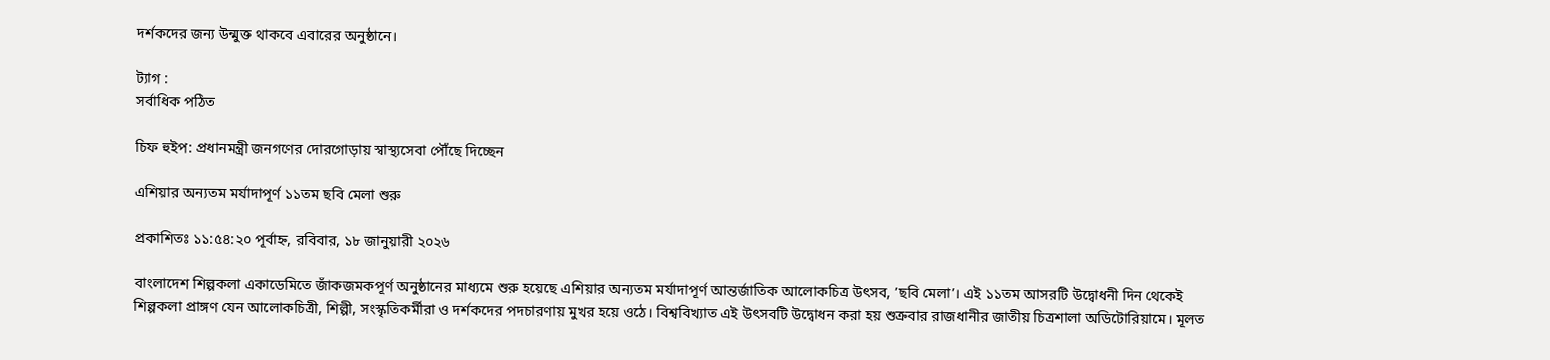দর্শকদের জন্য উন্মুক্ত থাকবে এবারের অনুষ্ঠানে।

ট্যাগ :
সর্বাধিক পঠিত

চিফ হুইপ: প্রধানমন্ত্রী জনগণের দোরগোড়ায় স্বাস্থ্যসেবা পৌঁছে দিচ্ছেন

এশিয়ার অন্যতম মর্যাদাপূর্ণ ১১তম ছবি মেলা শুরু

প্রকাশিতঃ ১১:৫৪:২০ পূর্বাহ্ন, রবিবার, ১৮ জানুয়ারী ২০২৬

বাংলাদেশ শিল্পকলা একাডেমিতে জাঁকজমকপূর্ণ অনুষ্ঠানের মাধ্যমে শুরু হয়েছে এশিয়ার অন্যতম মর্যাদাপূর্ণ আন্তর্জাতিক আলোকচিত্র উৎসব, ’ছবি মেলা’। এই ১১তম আসরটি উদ্বোধনী দিন থেকেই শিল্পকলা প্রাঙ্গণ যেন আলোকচিত্রী, শিল্পী, সংস্কৃতিকর্মীরা ও দর্শকদের পদচারণায় মুখর হয়ে ওঠে। বিশ্ববিখ্যাত এই উৎসবটি উদ্বোধন করা হয় শুক্রবার রাজধানীর জাতীয় চিত্রশালা অডিটোরিয়ামে। মূলত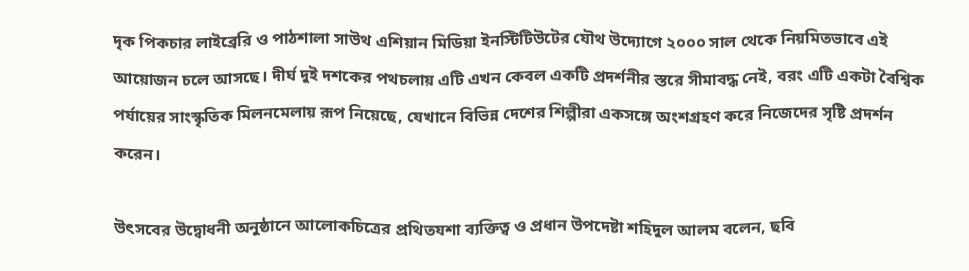দৃক পিকচার লাইব্রেরি ও পাঠশালা সাউথ এশিয়ান মিডিয়া ইনস্টিটিউটের যৌথ উদ্যোগে ২০০০ সাল থেকে নিয়মিতভাবে এই আয়োজন চলে আসছে। দীর্ঘ দুই দশকের পথচলায় এটি এখন কেবল একটি প্রদর্শনীর স্তরে সীমাবদ্ধ নেই, বরং এটি একটা বৈশ্বিক পর্যায়ের সাংস্কৃতিক মিলনমেলায় রূপ নিয়েছে, যেখানে বিভিন্ন দেশের শিল্পীরা একসঙ্গে অংশগ্রহণ করে নিজেদের সৃষ্টি প্রদর্শন করেন।

উৎসবের উদ্বোধনী অনুষ্ঠানে আলোকচিত্রের প্রথিতযশা ব্যক্তিত্ব ও প্রধান উপদেষ্টা শহিদুল আলম বলেন, ছবি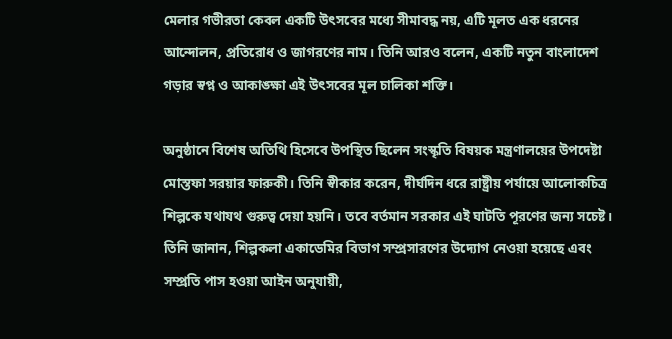মেলার গভীরতা কেবল একটি উৎসবের মধ্যে সীমাবদ্ধ নয়, এটি মূলত এক ধরনের আন্দোলন, প্রতিরোধ ও জাগরণের নাম। তিনি আরও বলেন, একটি নতুন বাংলাদেশ গড়ার স্বপ্ন ও আকাঙ্ক্ষা এই উৎসবের মূল চালিকা শক্তি।

অনুষ্ঠানে বিশেষ অতিথি হিসেবে উপস্থিত ছিলেন সংস্কৃতি বিষয়ক মন্ত্রণালয়ের উপদেষ্টা মোস্তফা সরয়ার ফারুকী। তিনি স্বীকার করেন, দীর্ঘদিন ধরে রাষ্ট্রীয় পর্যায়ে আলোকচিত্র শিল্পকে যথাযথ গুরুত্ব দেয়া হয়নি। তবে বর্তমান সরকার এই ঘাটতি পূরণের জন্য সচেষ্ট। তিনি জানান, শিল্পকলা একাডেমির বিভাগ সম্প্রসারণের উদ্যোগ নেওয়া হয়েছে এবং সম্প্রতি পাস হওয়া আইন অনুযায়ী,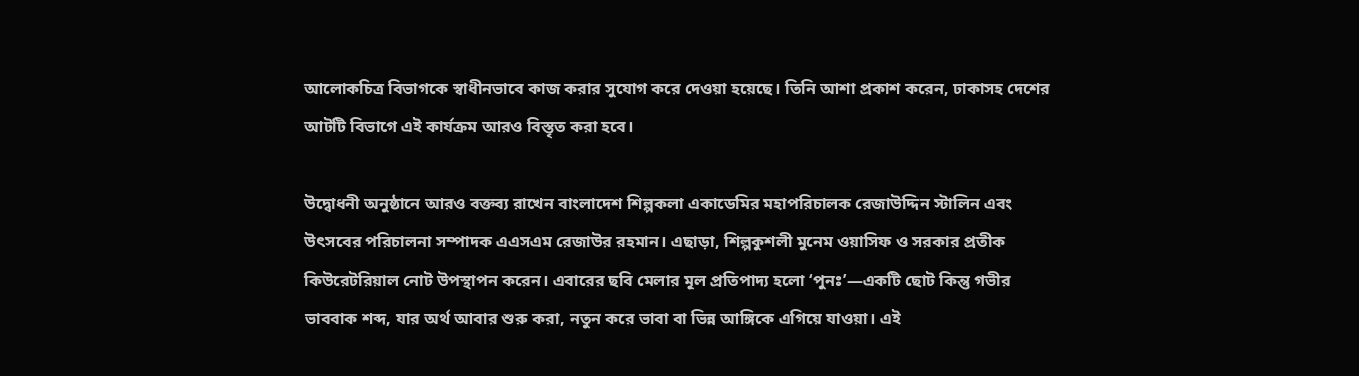আলোকচিত্র বিভাগকে স্বাধীনভাবে কাজ করার সুযোগ করে দেওয়া হয়েছে। তিনি আশা প্রকাশ করেন, ঢাকাসহ দেশের আটটি বিভাগে এই কার্যক্রম আরও বিস্তৃত করা হবে।

উদ্বোধনী অনুষ্ঠানে আরও বক্তব্য রাখেন বাংলাদেশ শিল্পকলা একাডেমির মহাপরিচালক রেজাউদ্দিন স্টালিন এবং উৎসবের পরিচালনা সম্পাদক এএসএম রেজাউর রহমান। এছাড়া, শিল্পকুশলী মুনেম ওয়াসিফ ও সরকার প্রতীক কিউরেটরিয়াল নোট উপস্থাপন করেন। এবারের ছবি মেলার মূল প্রতিপাদ্য হলো ‘পুনঃ’—একটি ছোট কিন্তু গভীর ভাববাক শব্দ, যার অর্থ আবার শুরু করা, নতুন করে ভাবা বা ভিন্ন আঙ্গিকে এগিয়ে যাওয়া। এই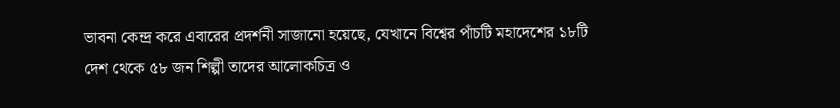ভাবনা কেন্দ্র করে এবারের প্রদর্শনী সাজানো হয়েছে, যেখানে বিশ্বের পাঁচটি মহাদেশের ১৮টি দেশ থেকে ৫৮ জন শিল্পী তাদের আলোকচিত্র ও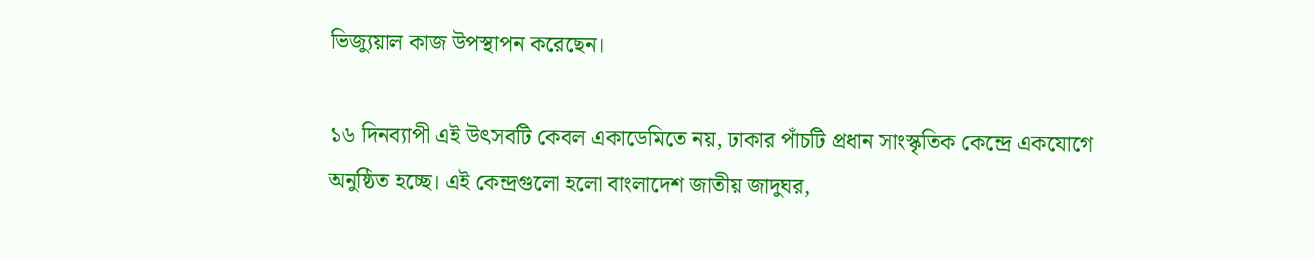ভিজ্যুয়াল কাজ উপস্থাপন করেছেন।

১৬ দিনব্যাপী এই উৎসবটি কেবল একাডেমিতে নয়, ঢাকার পাঁচটি প্রধান সাংস্কৃতিক কেন্দ্রে একযোগে অনুষ্ঠিত হচ্ছে। এই কেন্দ্রগুলো হলো বাংলাদেশ জাতীয় জাদুঘর,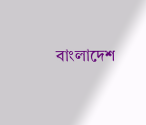বাংলাদেশ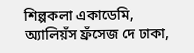শিল্পকলা একাডেমি, অ্যালিয়ঁস ফ্রঁসেজ দে ঢাকা,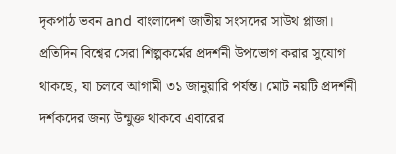দৃকপাঠ ভবন and বাংলাদেশ জাতীয় সংসদের সাউথ প্লাজা। প্রতিদিন বিশ্বের সেরা শিল্পকর্মের প্রদর্শনী উপভোগ করার সুযোগ থাকছে, যা চলবে আগামী ৩১ জানুয়ারি পর্যন্ত। মোট নয়টি প্রদর্শনী দর্শকদের জন্য উন্মুক্ত থাকবে এবারের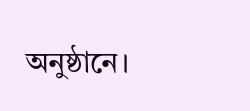অনুষ্ঠানে।